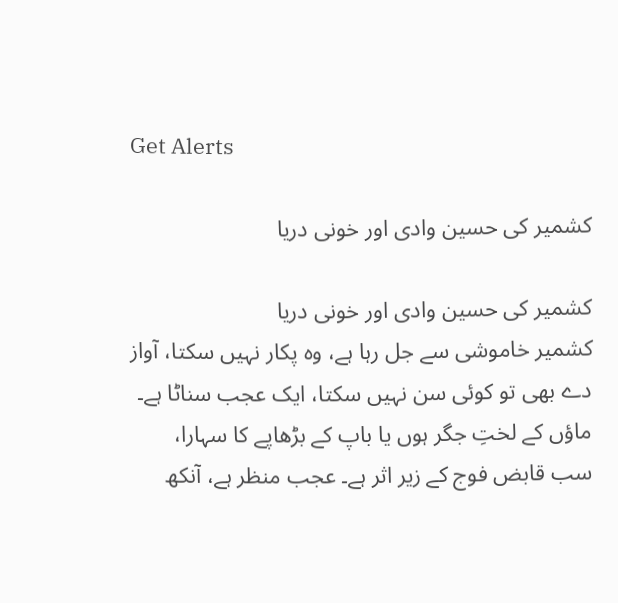Get Alerts

کشمیر کی حسین وادی اور خونی دریا

کشمیر کی حسین وادی اور خونی دریا
کشمیر خاموشی سے جل رہا ہے، وہ پکار نہیں سکتا، آواز دے بھی تو کوئی سن نہیں سکتا، ایک عجب سناٹا ہے۔ ماؤں کے لختِ جگر ہوں یا باپ کے بڑھاپے کا سہارا، سب قابض فوج کے زیر اثر ہے۔ عجب منظر ہے، آنکھ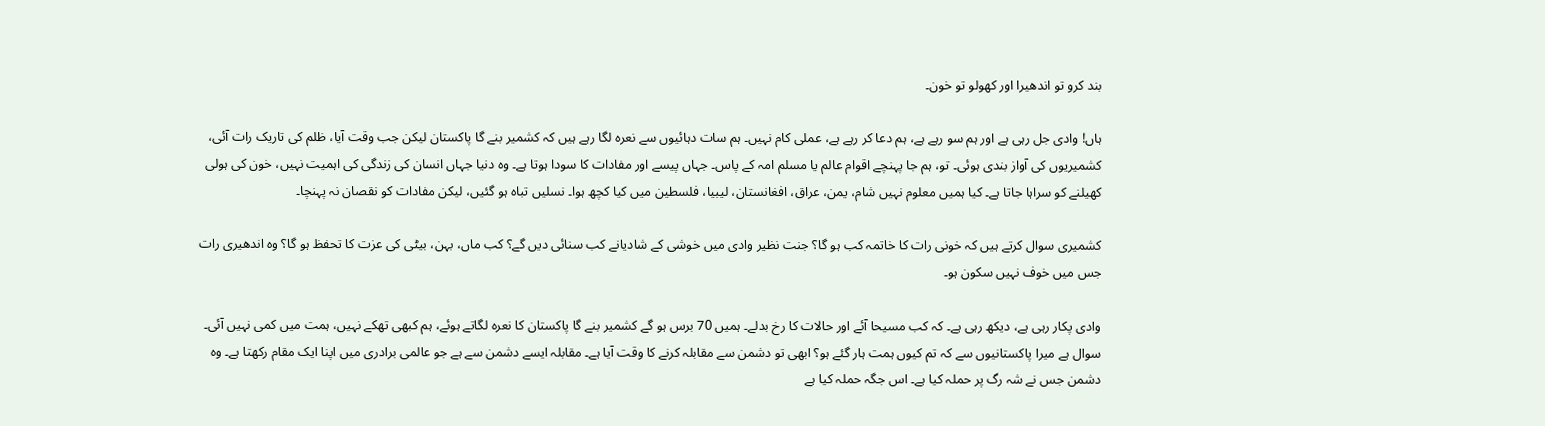بند کرو تو اندھیرا اور کھولو تو خون۔

ہاں! وادی جل رہی ہے اور ہم سو رہے ہے، ہم دعا کر رہے ہے، عملی کام نہیں۔ ہم سات دہائیوں سے نعرہ لگا رہے ہیں کہ کشمیر بنے گا پاکستان لیکن جب وقت آیا، ظلم کی تاریک رات آئی، کشمیریوں کی آواز بندی ہوئی۔ تو، ہم جا پہنچے اقوام عالم یا مسلم امہ کے پاس۔ جہاں پیسے اور مفادات کا سودا ہوتا ہے۔ وہ دنیا جہاں انسان کی زندگی کی اہمیت نہیں، خون کی ہولی کھیلنے کو سراہا جاتا ہے۔ کیا ہمیں معلوم نہیں شام، یمن، عراق، افغانستان، لیبیا، فلسطین میں کیا کچھ ہوا۔ نسلیں تباہ ہو گئیں، لیکن مفادات کو نقصان نہ پہنچا۔

کشمیری سوال کرتے ہیں کہ خونی رات کا خاتمہ کب ہو گا؟ جنت نظیر وادی میں خوشی کے شادیانے کب سنائی دیں گے؟ کب ماں، بہن، بیٹی کی عزت کا تحفظ ہو گا؟ وہ اندھیری رات جس میں خوف نہیں سکون ہو۔

وادی پکار رہی ہے، دیکھ رہی ہے۔ کہ کب مسیحا آئے اور حالات کا رخ بدلے۔ ہمیں 70 برس ہو گے کشمیر بنے گا پاکستان کا نعرہ لگاتے ہوئے، ہم کبھی تھکے نہیں، ہمت میں کمی نہیں آئی۔ سوال ہے میرا پاکستانیوں سے کہ تم کیوں ہمت ہار گئے ہو؟ ابھی تو دشمن سے مقابلہ کرنے کا وقت آیا ہے۔ مقابلہ ایسے دشمن سے ہے جو عالمی برادری میں اپنا ایک مقام رکھتا ہے۔ وہ دشمن جس نے شہ رگ پر حملہ کیا ہے۔ اس جگہ حملہ کیا ہے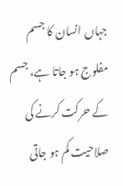جہاں انسان کا جسم مفلوج ہو جاتا ہے، جسم کے حرکت کرنے کی صلاحیت کم ہو جاتی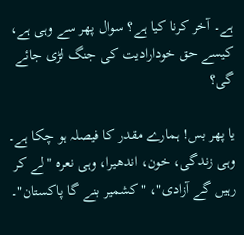ہے۔ آخر کرنا کیا ہے؟ سوال پھر سے وہی ہے، کیسے حق خودارادیت کی جنگ لڑی جائے گی؟

یا پھر بس! ہمارے مقدر کا فیصلہ ہو چکا ہے۔ وہی زندگی، خون، اندھیرا، وہی نعرہ "لے کر رہیں گے آزادی"، "کشمیر بنے گا پاکستان"۔